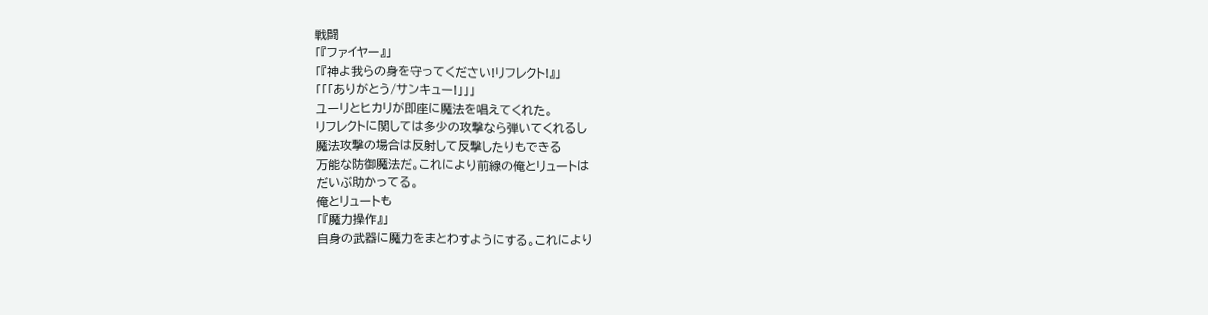戦闘
「『ファイヤー』」
「『神よ我らの身を守ってください!リフレクト!』」
「「「ありがとう/サンキュー!」」」
ユーリとヒカリが即座に魔法を唱えてくれた。
リフレクトに関しては多少の攻撃なら弾いてくれるし
魔法攻撃の場合は反射して反撃したりもできる
万能な防御魔法だ。これにより前線の俺とリュートは
だいぶ助かってる。
俺とリュートも
「『魔力操作』」
自身の武器に魔力をまとわすようにする。これにより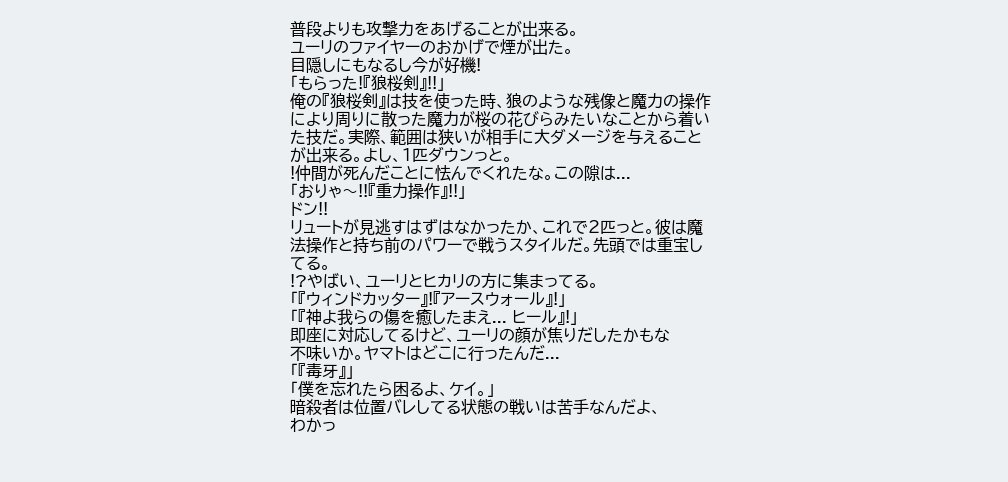普段よりも攻撃力をあげることが出来る。
ユーリのファイヤーのおかげで煙が出た。
目隠しにもなるし今が好機!
「もらった!『狼桜剣』!!」
俺の『狼桜剣』は技を使った時、狼のような残像と魔力の操作により周りに散った魔力が桜の花びらみたいなことから着いた技だ。実際、範囲は狭いが相手に大ダメージを与えることが出来る。よし、1匹ダウンっと。
!仲間が死んだことに怯んでくれたな。この隙は...
「おりゃ〜!!『重力操作』!!」
ドン!!
リュートが見逃すはずはなかったか、これで2匹っと。彼は魔法操作と持ち前のパワーで戦うスタイルだ。先頭では重宝してる。
!?やばい、ユーリとヒカリの方に集まってる。
「『ウィンドカッター』!『アースウォール』!」
「『神よ我らの傷を癒したまえ... ヒール』!」
即座に対応してるけど、ユーリの顔が焦りだしたかもな
不味いか。ヤマトはどこに行ったんだ...
「『毒牙』」
「僕を忘れたら困るよ、ケイ。」
暗殺者は位置バレしてる状態の戦いは苦手なんだよ、
わかっ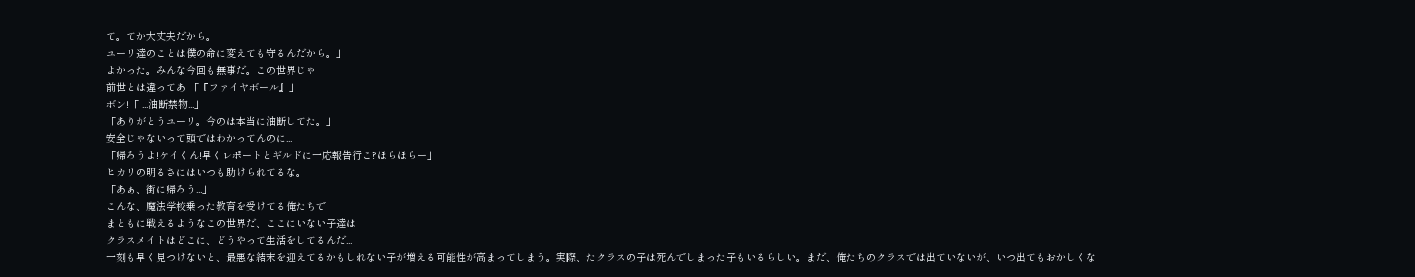て。てか大丈夫だから。
ユーリ達のことは僕の命に変えても守るんだから。」
よかった。みんな今回も無事だ。この世界じゃ
前世とは違ってあ 「『ファイヤボール』」
ボン!「 ...油断禁物...」
「ありがとうユーリ。今のは本当に油断してた。」
安全じゃないって頭ではわかってんのに...
「帰ろうよ!ケイくん!早くレポートとギルドに一応報告行こ?ほらほらー」
ヒカリの明るさにはいつも助けられてるな。
「あぁ、街に帰ろう...」
こんな、魔法学校乗った教育を受けてる俺たちで
まともに戦えるようなこの世界だ、ここにいない子達は
クラスメイトはどこに、どうやって生活をしてるんだ...
一刻も早く見つけないと、最悪な結末を迎えてるかもしれない子が増える可能性が高まってしまう。実際、たクラスの子は死んでしまった子もいるらしい。まだ、俺たちのクラスでは出ていないが、いつ出てもおかしくな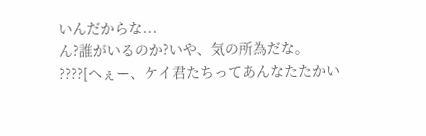いんだからな...
ん?誰がいるのか?いや、気の所為だな。
????[へぇー、ケイ君たちってあんなたたかい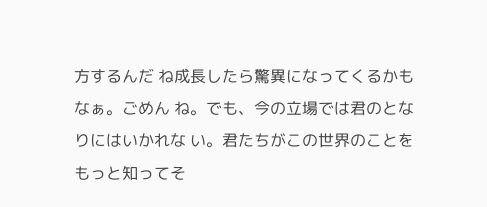方するんだ ね成長したら驚異になってくるかもなぁ。ごめん ね。でも、今の立場では君のとなりにはいかれな い。君たちがこの世界のことをもっと知ってそ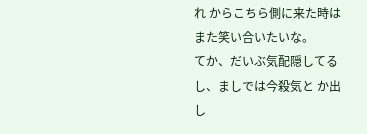れ からこちら側に来た時はまた笑い合いたいな。
てか、だいぶ気配隠してるし、ましでは今殺気と か出し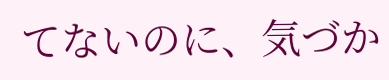てないのに、気づか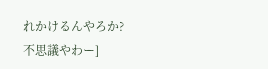れかけるんやろか? 不思議やわー]